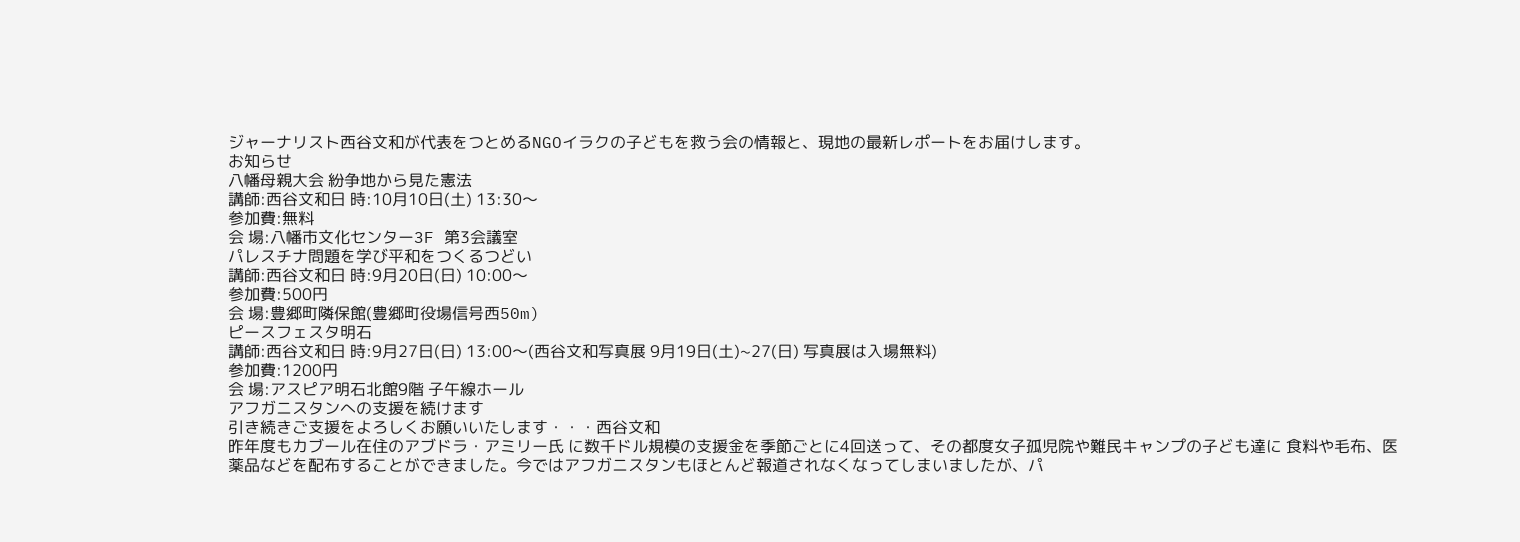ジャーナリスト西谷文和が代表をつとめるNGOイラクの子どもを救う会の情報と、現地の最新レポートをお届けします。
お知らせ
八幡母親大会 紛争地から見た憲法
講師:西谷文和日 時:10月10日(土) 13:30〜
参加費:無料
会 場:八幡市文化センター3F 第3会議室
パレスチナ問題を学び平和をつくるつどい
講師:西谷文和日 時:9月20日(日) 10:00〜
参加費:500円
会 場:豊郷町隣保館(豊郷町役場信号西50m)
ピースフェスタ明石
講師:西谷文和日 時:9月27日(日) 13:00〜(西谷文和写真展 9月19日(土)~27(日) 写真展は入場無料)
参加費:1200円
会 場:アスピア明石北館9階 子午線ホール
アフガニスタンへの支援を続けます
引き続きご支援をよろしくお願いいたします・・・西谷文和
昨年度もカブール在住のアブドラ・アミリー氏 に数千ドル規模の支援金を季節ごとに4回送って、その都度女子孤児院や難民キャンプの子ども達に 食料や毛布、医薬品などを配布することができました。今ではアフガニスタンもほとんど報道されなくなってしまいましたが、パ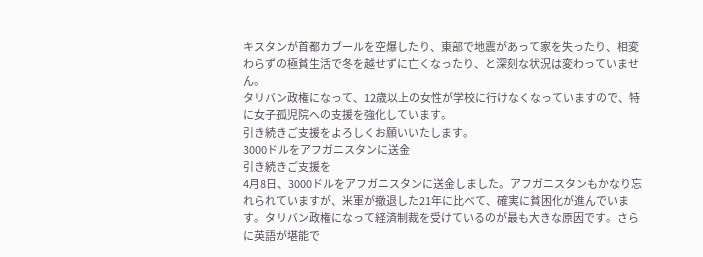キスタンが首都カブールを空爆したり、東部で地震があって家を失ったり、相変わらずの極貧生活で冬を越せずに亡くなったり、と深刻な状況は変わっていません。
タリバン政権になって、12歳以上の女性が学校に行けなくなっていますので、特に女子孤児院への支援を強化しています。
引き続きご支援をよろしくお願いいたします。
3000ドルをアフガニスタンに送金
引き続きご支援を
4月8日、3000ドルをアフガニスタンに送金しました。アフガニスタンもかなり忘れられていますが、米軍が撤退した21年に比べて、確実に貧困化が進んでいます。タリバン政権になって経済制裁を受けているのが最も大きな原因です。さらに英語が堪能で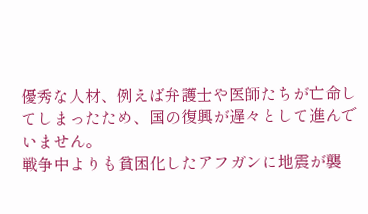優秀な人材、例えば弁護士や医師たちが亡命してしまったため、国の復興が遅々として進んでいません。
戦争中よりも貧困化したアフガンに地震が襲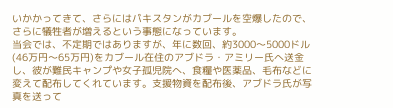いかかってきて、さらにはパキスタンがカブールを空爆したので、さらに犠牲者が増えるという事態になっています。
当会では、不定期ではありますが、年に数回、約3000〜5000ドル(46万円〜65万円)をカブール在住のアブドラ・アミリー氏へ送金し、彼が難民キャンプや女子孤児院へ、食糧や医薬品、毛布などに変えて配布してくれています。支援物資を配布後、アブドラ氏が写真を送って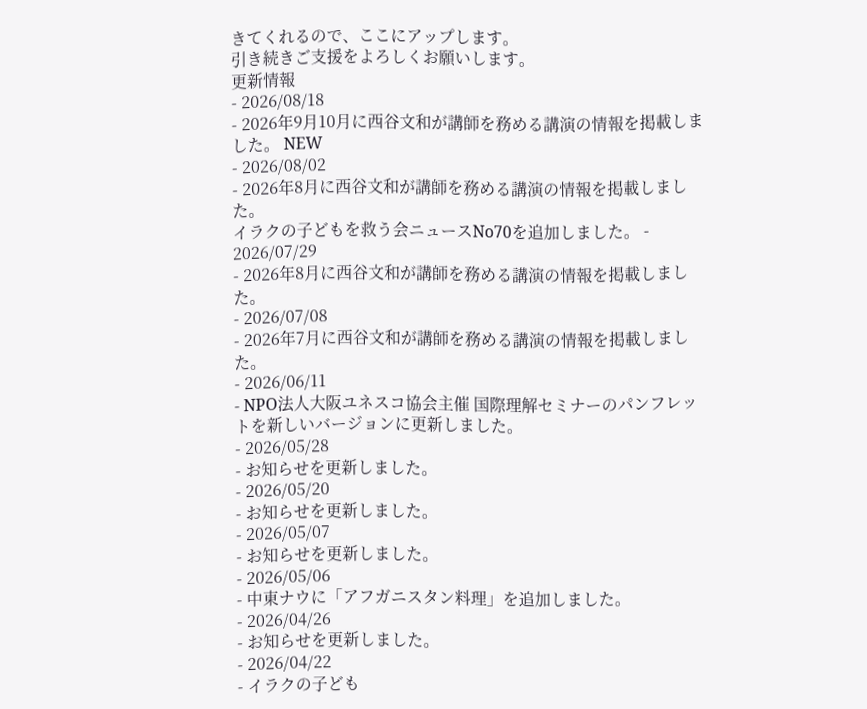きてくれるので、ここにアップします。
引き続きご支援をよろしくお願いします。
更新情報
- 2026/08/18
- 2026年9月10月に西谷文和が講師を務める講演の情報を掲載しました。 NEW
- 2026/08/02
- 2026年8月に西谷文和が講師を務める講演の情報を掲載しました。
イラクの子どもを救う会ニュースNo70を追加しました。 - 2026/07/29
- 2026年8月に西谷文和が講師を務める講演の情報を掲載しました。
- 2026/07/08
- 2026年7月に西谷文和が講師を務める講演の情報を掲載しました。
- 2026/06/11
- NPO法人大阪ユネスコ協会主催 国際理解セミナーのパンフレットを新しいバージョンに更新しました。
- 2026/05/28
- お知らせを更新しました。
- 2026/05/20
- お知らせを更新しました。
- 2026/05/07
- お知らせを更新しました。
- 2026/05/06
- 中東ナウに「アフガニスタン料理」を追加しました。
- 2026/04/26
- お知らせを更新しました。
- 2026/04/22
- イラクの子ども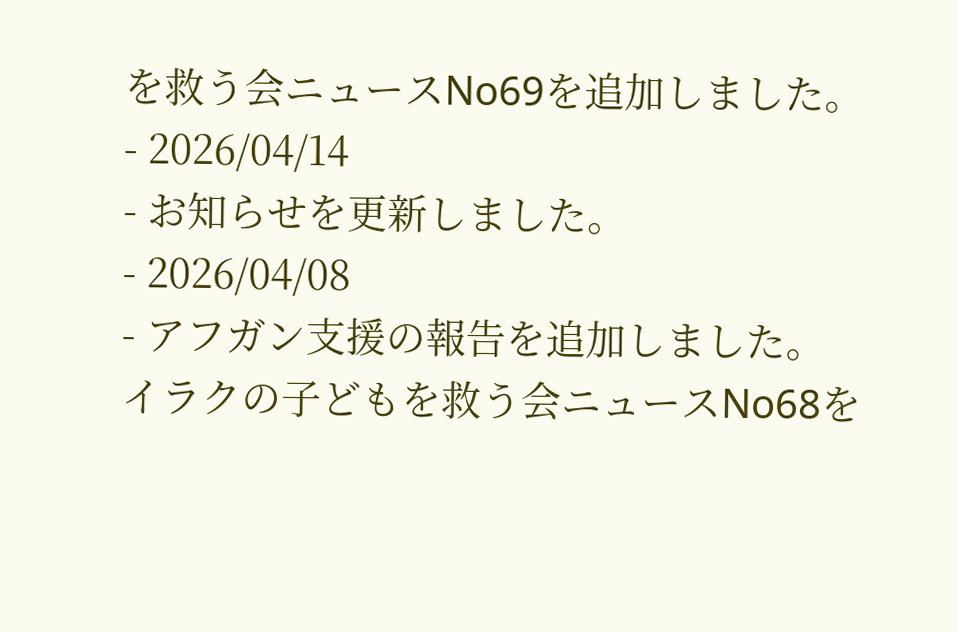を救う会ニュースNo69を追加しました。
- 2026/04/14
- お知らせを更新しました。
- 2026/04/08
- アフガン支援の報告を追加しました。
イラクの子どもを救う会ニュースNo68を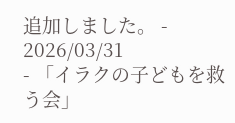追加しました。 - 2026/03/31
- 「イラクの子どもを救う会」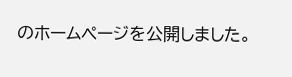のホームページを公開しました。